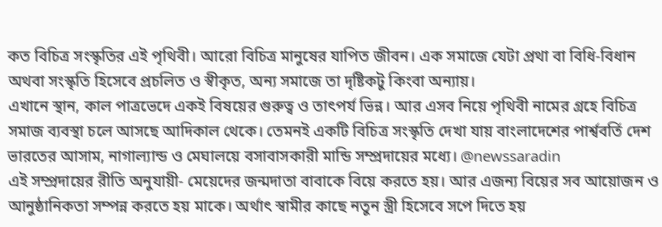কত বিচিত্র সংস্কৃতির এই পৃথিবী। আরো বিচিত্র মানুষের যাপিত জীবন। এক সমাজে যেটা প্রথা বা বিধি-বিধান অথবা সংস্কৃতি হিসেবে প্রচলিত ও স্বীকৃত, অন্য সমাজে তা দৃষ্টিকটু কিংবা অন্যায়।
এখানে স্থান, কাল পাত্রভেদে একই বিষয়ের গুরুত্ব ও তাৎপর্য ভিন্ন। আর এসব নিয়ে পৃথিবী নামের গ্রহে বিচিত্র সমাজ ব্যবস্থা চলে আসছে আদিকাল থেকে। তেমনই একটি বিচিত্র সংস্কৃতি দেখা যায় বাংলাদেশের পার্শ্ববর্তি দেশ ভারতের আসাম, নাগাল্যান্ড ও মেঘালয়ে বসাবাসকারী মান্ডি সম্প্রদায়ের মধ্যে। @newssaradin
এই সম্প্রদায়ের রীতি অনুযায়ী- মেয়েদের জন্মদাতা বাবাকে বিয়ে করতে হয়। আর এজন্য বিয়ের সব আয়োজন ও আনুষ্ঠানিকতা সম্পন্ন করতে হয় মাকে। অর্থাৎ স্বামীর কাছে নতুন স্ত্রী হিসেবে সপে দিতে হয়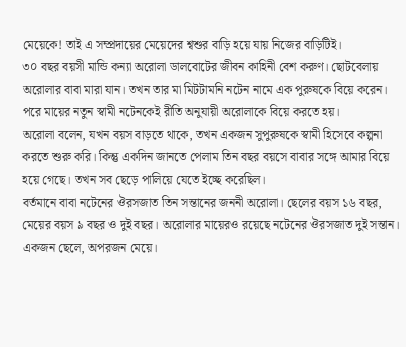মেয়েকে! তাই এ সম্প্রদায়ের মেয়েদের শ্বশুর বাড়ি হয়ে যায় নিজের বাড়িটিই।
৩০ বছর বয়সী মান্ডি কন্যা অরোলা ডালবোটের জীবন কাহিনী বেশ করুণ। ছোটবেলায় অরোলার বাবা মারা যান। তখন তার মা মিটটামনি নটেন নামে এক পুরুষকে বিয়ে করেন। পরে মায়ের নতুন স্বামী নটেনকেই রীতি অনুযায়ী অরোলাকে বিয়ে করতে হয়।
অরোলা বলেন, যখন বয়স বাড়তে থাকে, তখন একজন সুপুরুষকে স্বামী হিসেবে কল্পনা করতে শুরু করি। কিন্তু একদিন জানতে পেলাম তিন বছর বয়সে বাবার সঙ্গে আমার বিয়ে হয়ে গেছে। তখন সব ছেড়ে পালিয়ে যেতে ইচ্ছে করেছিল।
বর্তমানে বাবা নটেনের ঔরসজাত তিন সন্তানের জননী অরোলা। ছেলের বয়স ১৬ বছর, মেয়ের বয়স ৯ বছর ও দুই বছর। অরোলার মায়েরও রয়েছে নটেনের ঔরসজাত দুই সন্তান। একজন ছেলে, অপরজন মেয়ে।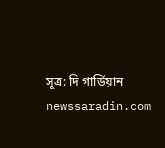সূত্র: দি গার্ডিয়ান
newssaradin.com